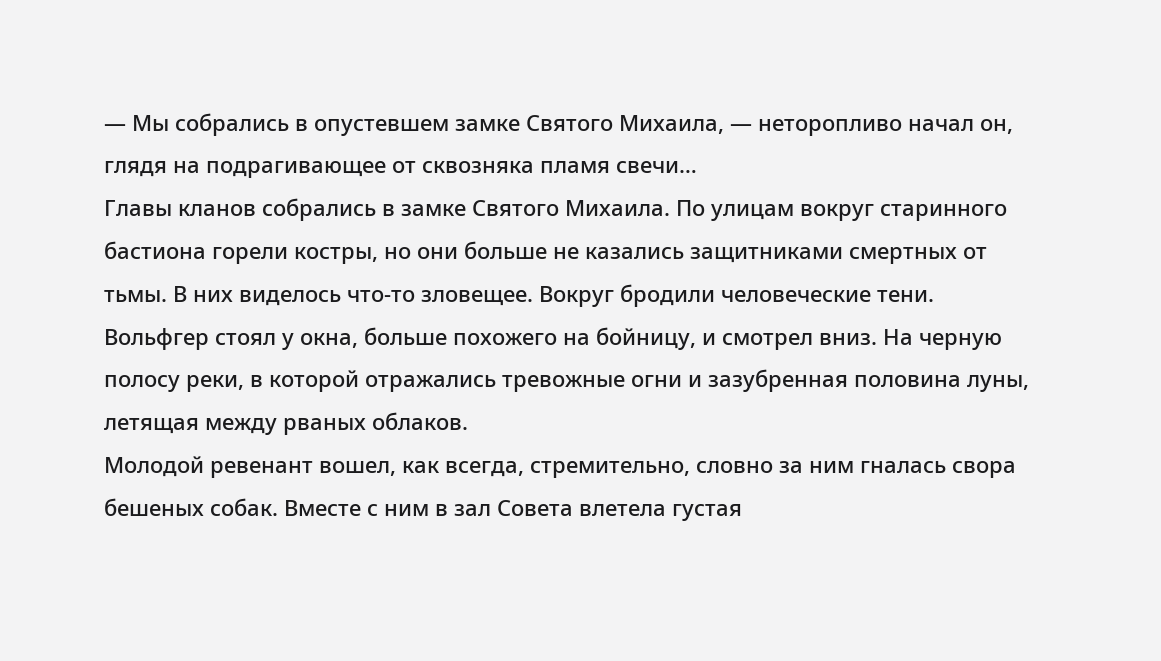— Мы собрались в опустевшем замке Святого Михаила, — неторопливо начал он, глядя на подрагивающее от сквозняка пламя свечи…
Главы кланов собрались в замке Святого Михаила. По улицам вокруг старинного бастиона горели костры, но они больше не казались защитниками смертных от тьмы. В них виделось что-то зловещее. Вокруг бродили человеческие тени.
Вольфгер стоял у окна, больше похожего на бойницу, и смотрел вниз. На черную полосу реки, в которой отражались тревожные огни и зазубренная половина луны, летящая между рваных облаков.
Молодой ревенант вошел, как всегда, стремительно, словно за ним гналась свора бешеных собак. Вместе с ним в зал Совета влетела густая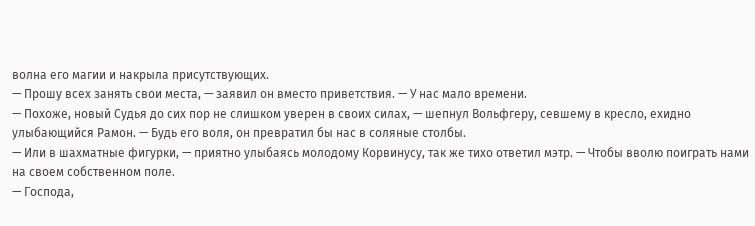волна его магии и накрыла присутствующих.
— Прошу всех занять свои места, — заявил он вместо приветствия. — У нас мало времени.
— Похоже, новый Судья до сих пор не слишком уверен в своих силах, — шепнул Вольфгеру, севшему в кресло, ехидно улыбающийся Рамон. — Будь его воля, он превратил бы нас в соляные столбы.
— Или в шахматные фигурки, — приятно улыбаясь молодому Корвинусу, так же тихо ответил мэтр. — Чтобы вволю поиграть нами на своем собственном поле.
— Господа,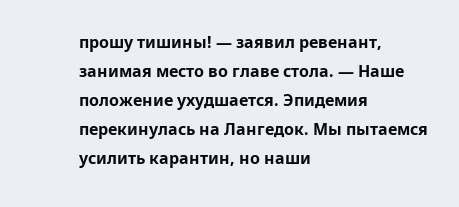прошу тишины! — заявил ревенант, занимая место во главе стола. — Наше положение ухудшается. Эпидемия перекинулась на Лангедок. Мы пытаемся усилить карантин, но наши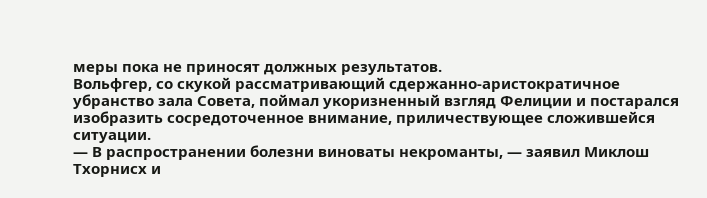меры пока не приносят должных результатов.
Вольфгер, со скукой рассматривающий сдержанно-аристократичное убранство зала Совета, поймал укоризненный взгляд Фелиции и постарался изобразить сосредоточенное внимание, приличествующее сложившейся ситуации.
— В распространении болезни виноваты некроманты, — заявил Миклош Тхорнисх и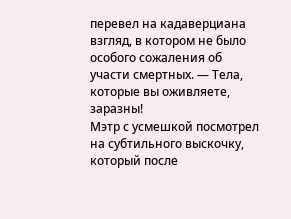перевел на кадаверциана взгляд, в котором не было особого сожаления об участи смертных. — Тела, которые вы оживляете, заразны!
Мэтр с усмешкой посмотрел на субтильного выскочку, который после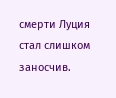смерти Луция стал слишком заносчив.